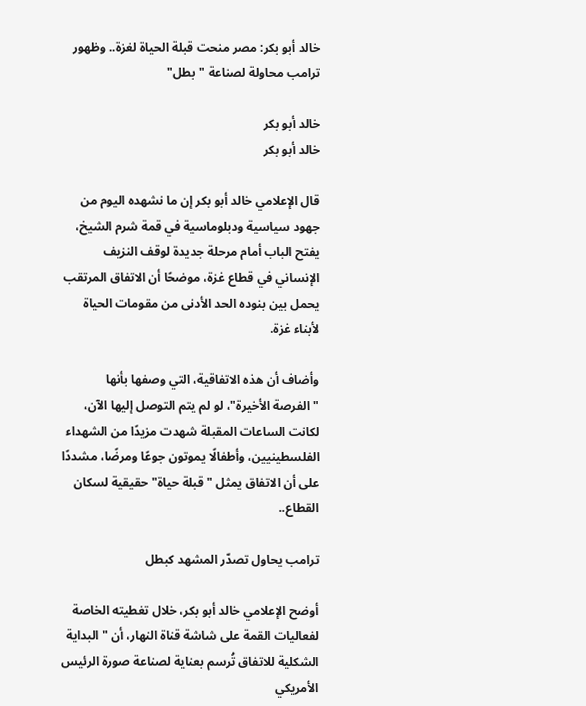خالد أبو بكر: مصر منحت قبلة الحياة لغزة.. وظهور ترامب محاولة لصناعة "بطل"

خالد أبو بكر
خالد أبو بكر

قال الإعلامي خالد أبو بكر إن ما نشهده اليوم من جهود سياسية ودبلوماسية في قمة شرم الشيخ، يفتح الباب أمام مرحلة جديدة لوقف النزيف الإنساني في قطاع غزة، موضحًا أن الاتفاق المرتقب يحمل بين بنوده الحد الأدنى من مقومات الحياة لأبناء غزة.

وأضاف أن هذه الاتفاقية، التي وصفها بأنها "الفرصة الأخيرة"، لو لم يتم التوصل إليها الآن، لكانت الساعات المقبلة شهدت مزيدًا من الشهداء الفلسطينيين، وأطفالًا يموتون جوعًا ومرضًا، مشددًا على أن الاتفاق يمثل "قبلة حياة" حقيقية لسكان القطاع..

ترامب يحاول تصدّر المشهد كبطل

أوضح الإعلامي خالد أبو بكر، خلال تغطيته الخاصة لفعاليات القمة على شاشة قناة النهار، أن "البداية الشكلية للاتفاق تُرسم بعناية لصناعة صورة الرئيس الأمريكي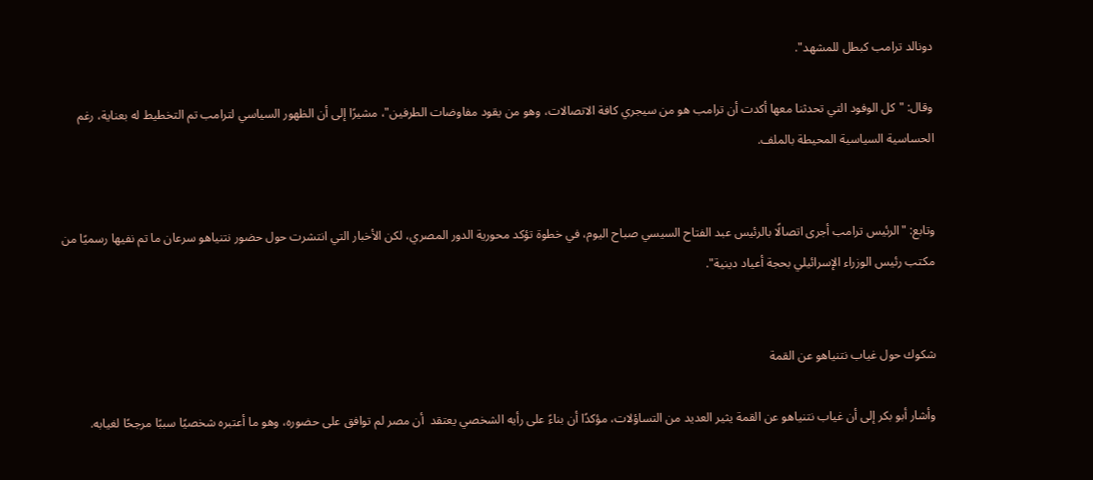دونالد ترامب كبطل للمشهد".

وقال: "كل الوفود التي تحدثنا معها أكدت أن ترامب هو من سيجري كافة الاتصالات، وهو من يقود مفاوضات الطرفين"، مشيرًا إلى أن الظهور السياسي لترامب تم التخطيط له بعناية، رغم الحساسية السياسية المحيطة بالملف.


وتابع: "الرئيس ترامب أجرى اتصالًا بالرئيس عبد الفتاح السيسي صباح اليوم، في خطوة تؤكد محورية الدور المصري، لكن الأخبار التي انتشرت حول حضور نتنياهو سرعان ما تم نفيها رسميًا من مكتب رئيس الوزراء الإسرائيلي بحجة أعياد دينية".


شكوك حول غياب نتنياهو عن القمة

وأشار أبو بكر إلى أن غياب نتنياهو عن القمة يثير العديد من التساؤلات، مؤكدًا أن بناءً على رأيه الشخصي يعتقد  أن مصر لم توافق على حضوره، وهو ما أعتبره شخصيًا سببًا مرجحًا لغيابه.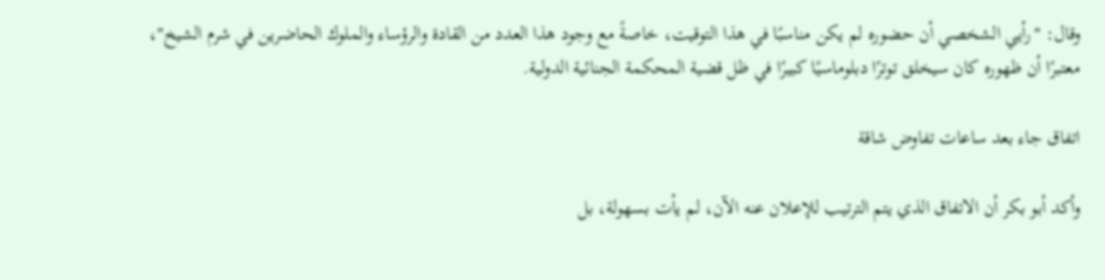وقال: "رأيي الشخصي أن حضوره لم يكن مناسبًا في هذا التوقيت، خاصةً مع وجود هذا العدد من القادة والرؤساء والملوك الحاضرين في شرم الشيخ"، معتبرًا أن ظهوره كان سيخلق توترًا دبلوماسيًا كبيرًا في ظل قضية المحكمة الجنائية الدولية.

اتفاق جاء بعد ساعات تفاوض شاقة

وأكد أبو بكر أن الاتفاق الذي يتم الترتيب للإعلان عنه الآن، لم يأت بسهولة، بل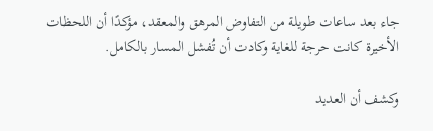جاء بعد ساعات طويلة من التفاوض المرهق والمعقد، مؤكدًا أن اللحظات الأخيرة كانت حرجة للغاية وكادت أن تُفشل المسار بالكامل.

وكشف أن العديد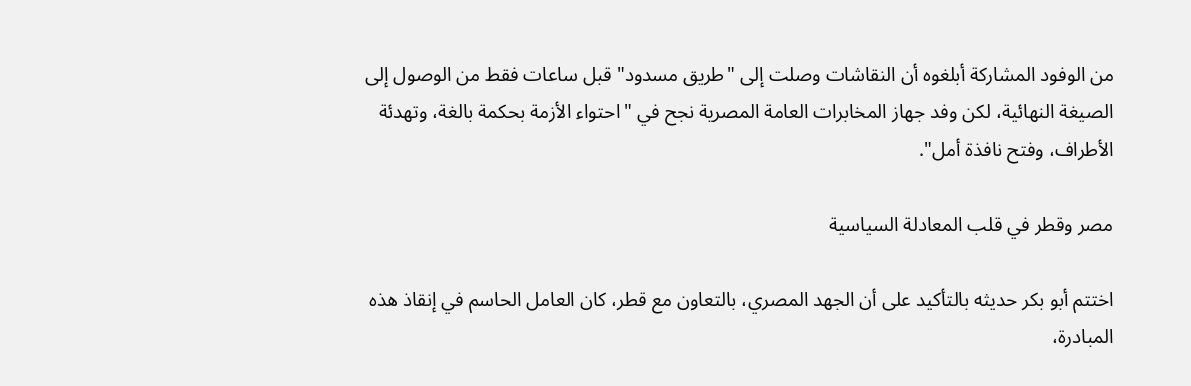من الوفود المشاركة أبلغوه أن النقاشات وصلت إلى "طريق مسدود" قبل ساعات فقط من الوصول إلى الصيغة النهائية، لكن وفد جهاز المخابرات العامة المصرية نجح في "احتواء الأزمة بحكمة بالغة، وتهدئة الأطراف، وفتح نافذة أمل".

مصر وقطر في قلب المعادلة السياسية

اختتم أبو بكر حديثه بالتأكيد على أن الجهد المصري، بالتعاون مع قطر، كان العامل الحاسم في إنقاذ هذه المبادرة،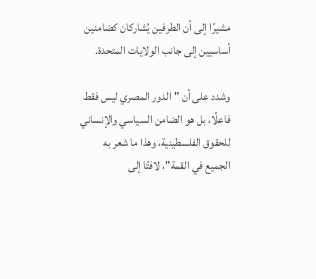مشيرًا إلى أن الطرفين يُشاركان كضامنين أساسيين إلى جانب الولايات المتحدة.

وشدد على أن "الدور المصري ليس فقط فاعلًا، بل هو الضامن السياسي والإنساني للحقوق الفلسطينية، وهذا ما شعر به الجميع في القمة"، لافتًا إلى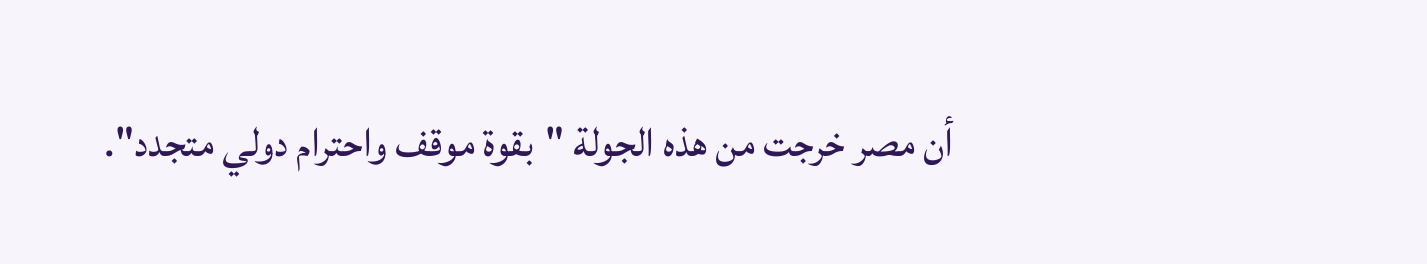أن مصر خرجت من هذه الجولة "بقوة موقف واحترام دولي متجدد".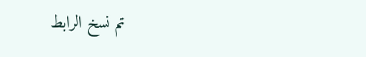تم نسخ الرابط